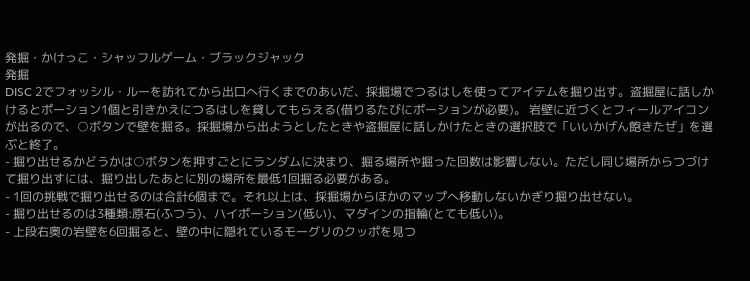発掘・かけっこ・シャッフルゲーム・ブラックジャック
発掘
DISC 2でフォッシル・ルーを訪れてから出口へ行くまでのあいだ、採掘場でつるはしを使ってアイテムを掘り出す。盗掘屋に話しかけるとポーション1個と引きかえにつるはしを貸してもらえる(借りるたびにポーションが必要)。 岩壁に近づくとフィールアイコンが出るので、○ボタンで壁を掘る。採掘場から出ようとしたときや盗掘屋に話しかけたときの選択肢で「いいかげん飽きたぜ」を選ぶと終了。
- 掘り出せるかどうかは○ボタンを押すごとにランダムに決まり、掘る場所や掘った回数は影響しない。ただし同じ場所からつづけて掘り出すには、掘り出したあとに別の場所を最低1回掘る必要がある。
- 1回の挑戦で掘り出せるのは合計6個まで。それ以上は、採掘場からほかのマップへ移動しないかぎり掘り出せない。
- 掘り出せるのは3種類:原石(ふつう)、ハイポーション(低い)、マダインの指輪(とても低い)。
- 上段右奥の岩壁を6回掘ると、壁の中に隠れているモーグリのクッポを見つ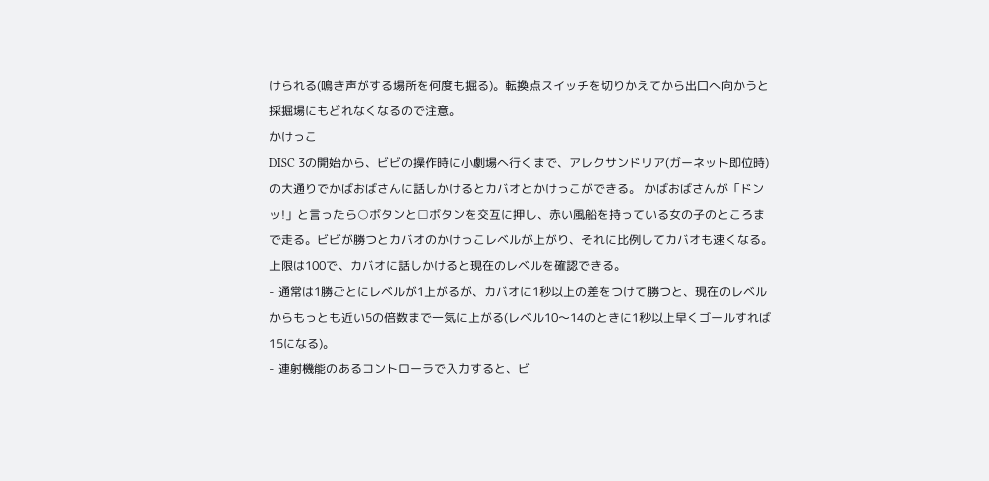けられる(鳴き声がする場所を何度も掘る)。転換点スイッチを切りかえてから出口へ向かうと採掘場にもどれなくなるので注意。
かけっこ
DISC 3の開始から、ビビの操作時に小劇場へ行くまで、アレクサンドリア(ガーネット即位時)の大通りでかばおばさんに話しかけるとカバオとかけっこができる。 かばおばさんが「ドンッ!」と言ったら○ボタンと□ボタンを交互に押し、赤い風船を持っている女の子のところまで走る。ビビが勝つとカバオのかけっこレベルが上がり、それに比例してカバオも速くなる。上限は100で、カバオに話しかけると現在のレベルを確認できる。
- 通常は1勝ごとにレベルが1上がるが、カバオに1秒以上の差をつけて勝つと、現在のレベルからもっとも近い5の倍数まで一気に上がる(レベル10〜14のときに1秒以上早くゴールすれば15になる)。
- 連射機能のあるコントローラで入力すると、ビ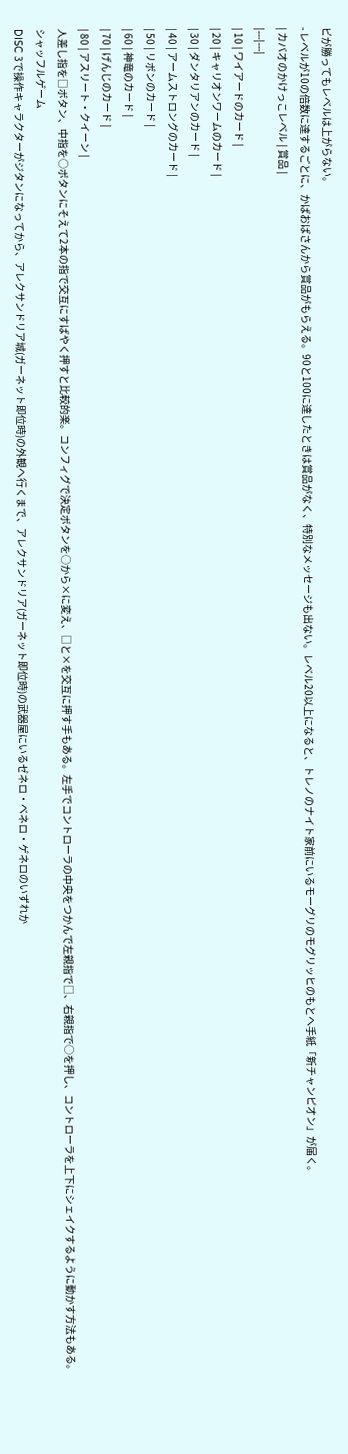ビが勝ってもレベルは上がらない。
- レベルが10の倍数に達するごとに、かばおばさんから賞品がもらえる。90と100に達したときは賞品がなく、特別なメッセージも出ない。レベル20以上になると、トレノのナイト家前にいるモーグリのモグリッヒのもとへ手紙「新チャンピオン」が届く。
| カバオのかけっこレベル | 賞品 |
|---|---|
| 10 | ワイアードのカード |
| 20 | キャリオンワームのカード |
| 30 | ダンタリアンのカード |
| 40 | アームストロングのカード |
| 50 | リボンのカード |
| 60 | 神竜のカード |
| 70 | げんじのカード |
| 80 | アスリート・クイーン |
人差し指を□ボタン、中指を○ボタンにそえて2本の指で交互にすばやく押すと比較的楽。コンフィグで決定ボタンを○から×に変え、□と×を交互に押す手もある。左手でコントローラの中央をつかんで左親指で□、右親指で○を押し、コントローラを上下にシェイクするように動かす方法もある。
シャッフルゲーム
DISC 3で操作キャラクターがジタンになってから、アレクサンドリア城(ガーネット即位時)の外観へ行くまで、アレクサンドリア(ガーネット即位時)の武器屋にいるゼネロ・ベネロ・ゲネロのいずれか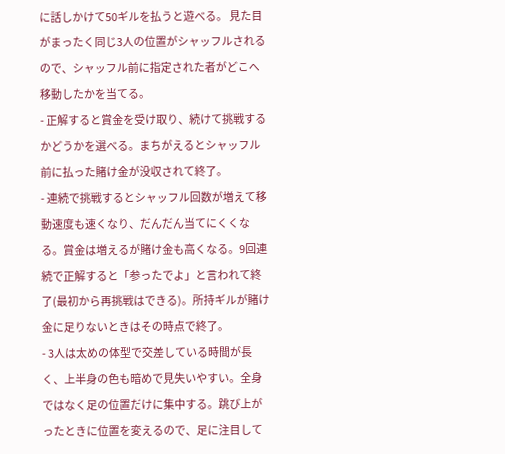に話しかけて50ギルを払うと遊べる。 見た目がまったく同じ3人の位置がシャッフルされるので、シャッフル前に指定された者がどこへ移動したかを当てる。
- 正解すると賞金を受け取り、続けて挑戦するかどうかを選べる。まちがえるとシャッフル前に払った賭け金が没収されて終了。
- 連続で挑戦するとシャッフル回数が増えて移動速度も速くなり、だんだん当てにくくなる。賞金は増えるが賭け金も高くなる。9回連続で正解すると「参ったでよ」と言われて終了(最初から再挑戦はできる)。所持ギルが賭け金に足りないときはその時点で終了。
- 3人は太めの体型で交差している時間が長く、上半身の色も暗めで見失いやすい。全身ではなく足の位置だけに集中する。跳び上がったときに位置を変えるので、足に注目して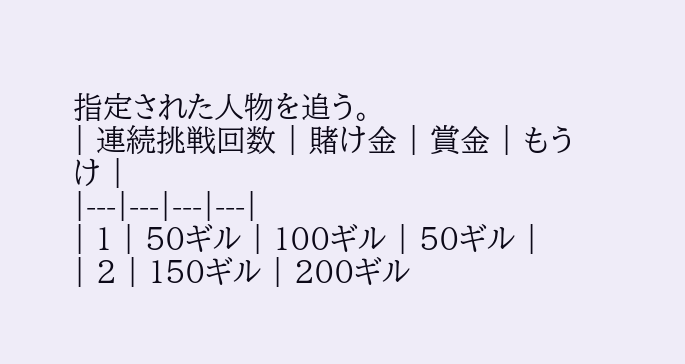指定された人物を追う。
| 連続挑戦回数 | 賭け金 | 賞金 | もうけ |
|---|---|---|---|
| 1 | 50ギル | 100ギル | 50ギル |
| 2 | 150ギル | 200ギル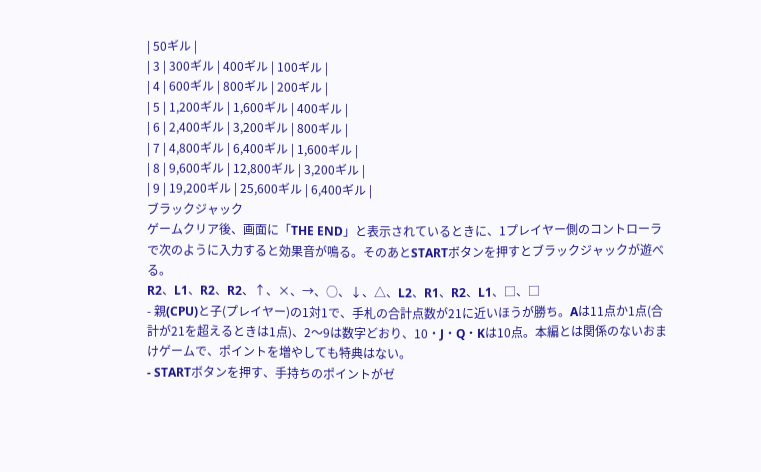| 50ギル |
| 3 | 300ギル | 400ギル | 100ギル |
| 4 | 600ギル | 800ギル | 200ギル |
| 5 | 1,200ギル | 1,600ギル | 400ギル |
| 6 | 2,400ギル | 3,200ギル | 800ギル |
| 7 | 4,800ギル | 6,400ギル | 1,600ギル |
| 8 | 9,600ギル | 12,800ギル | 3,200ギル |
| 9 | 19,200ギル | 25,600ギル | 6,400ギル |
ブラックジャック
ゲームクリア後、画面に「THE END」と表示されているときに、1プレイヤー側のコントローラで次のように入力すると効果音が鳴る。そのあとSTARTボタンを押すとブラックジャックが遊べる。
R2、L1、R2、R2、↑、×、→、○、↓、△、L2、R1、R2、L1、□、□
- 親(CPU)と子(プレイヤー)の1対1で、手札の合計点数が21に近いほうが勝ち。Aは11点か1点(合計が21を超えるときは1点)、2〜9は数字どおり、10・J・Q・Kは10点。本編とは関係のないおまけゲームで、ポイントを増やしても特典はない。
- STARTボタンを押す、手持ちのポイントがゼ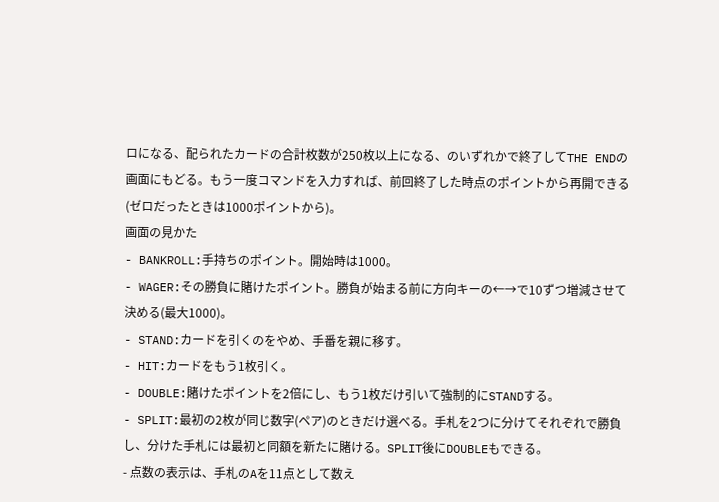ロになる、配られたカードの合計枚数が250枚以上になる、のいずれかで終了してTHE ENDの画面にもどる。もう一度コマンドを入力すれば、前回終了した時点のポイントから再開できる(ゼロだったときは1000ポイントから)。
画面の見かた
- BANKROLL:手持ちのポイント。開始時は1000。
- WAGER:その勝負に賭けたポイント。勝負が始まる前に方向キーの←→で10ずつ増減させて決める(最大1000)。
- STAND:カードを引くのをやめ、手番を親に移す。
- HIT:カードをもう1枚引く。
- DOUBLE:賭けたポイントを2倍にし、もう1枚だけ引いて強制的にSTANDする。
- SPLIT:最初の2枚が同じ数字(ペア)のときだけ選べる。手札を2つに分けてそれぞれで勝負し、分けた手札には最初と同額を新たに賭ける。SPLIT後にDOUBLEもできる。
- 点数の表示は、手札のAを11点として数え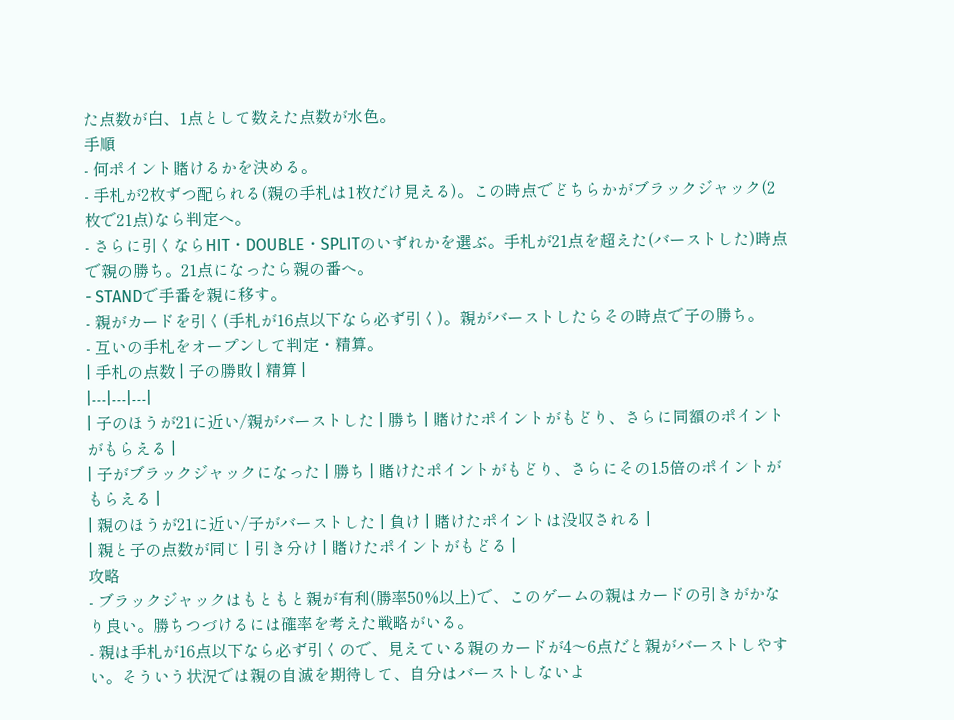た点数が白、1点として数えた点数が水色。
手順
- 何ポイント賭けるかを決める。
- 手札が2枚ずつ配られる(親の手札は1枚だけ見える)。この時点でどちらかがブラックジャック(2枚で21点)なら判定へ。
- さらに引くならHIT・DOUBLE・SPLITのいずれかを選ぶ。手札が21点を超えた(バーストした)時点で親の勝ち。21点になったら親の番へ。
- STANDで手番を親に移す。
- 親がカードを引く(手札が16点以下なら必ず引く)。親がバーストしたらその時点で子の勝ち。
- 互いの手札をオープンして判定・精算。
| 手札の点数 | 子の勝敗 | 精算 |
|---|---|---|
| 子のほうが21に近い/親がバーストした | 勝ち | 賭けたポイントがもどり、さらに同額のポイントがもらえる |
| 子がブラックジャックになった | 勝ち | 賭けたポイントがもどり、さらにその1.5倍のポイントがもらえる |
| 親のほうが21に近い/子がバーストした | 負け | 賭けたポイントは没収される |
| 親と子の点数が同じ | 引き分け | 賭けたポイントがもどる |
攻略
- ブラックジャックはもともと親が有利(勝率50%以上)で、このゲームの親はカードの引きがかなり良い。勝ちつづけるには確率を考えた戦略がいる。
- 親は手札が16点以下なら必ず引くので、見えている親のカードが4〜6点だと親がバーストしやすい。そういう状況では親の自滅を期待して、自分はバーストしないよ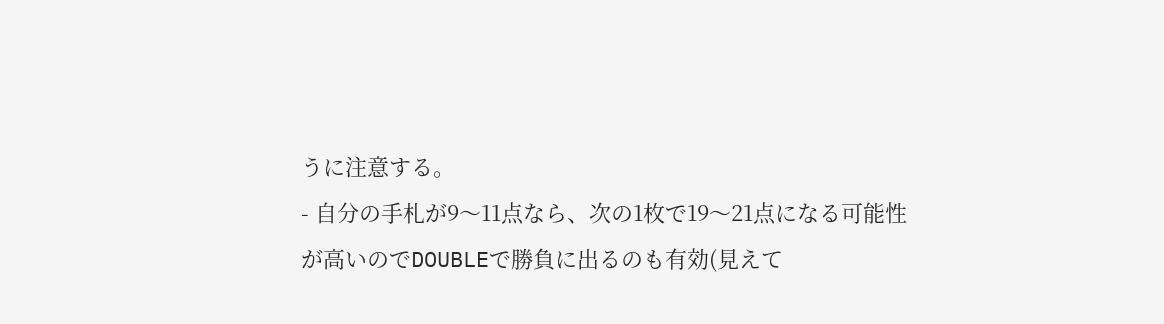うに注意する。
- 自分の手札が9〜11点なら、次の1枚で19〜21点になる可能性が高いのでDOUBLEで勝負に出るのも有効(見えて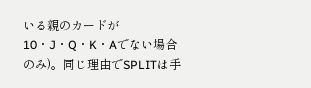いる親のカードが10・J・Q・K・Aでない場合のみ)。同じ理由でSPLITは手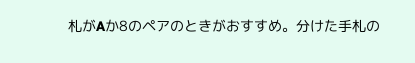札がAか8のペアのときがおすすめ。分けた手札の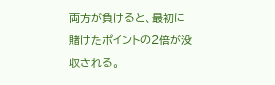両方が負けると、最初に賭けたポイントの2倍が没収される。